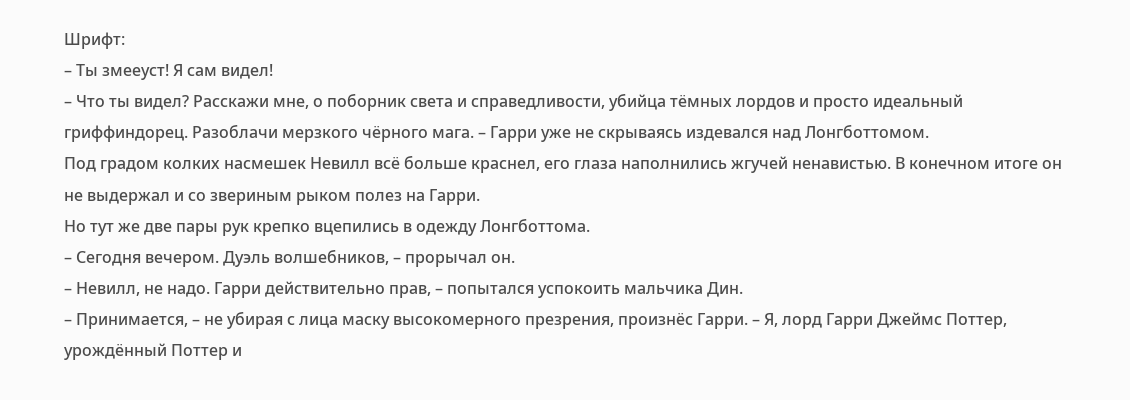Шрифт:
– Ты змееуст! Я сам видел!
– Что ты видел? Расскажи мне, о поборник света и справедливости, убийца тёмных лордов и просто идеальный гриффиндорец. Разоблачи мерзкого чёрного мага. – Гарри уже не скрываясь издевался над Лонгботтомом.
Под градом колких насмешек Невилл всё больше краснел, его глаза наполнились жгучей ненавистью. В конечном итоге он не выдержал и со звериным рыком полез на Гарри.
Но тут же две пары рук крепко вцепились в одежду Лонгботтома.
– Сегодня вечером. Дуэль волшебников, – прорычал он.
– Невилл, не надо. Гарри действительно прав, – попытался успокоить мальчика Дин.
– Принимается, – не убирая с лица маску высокомерного презрения, произнёс Гарри. – Я, лорд Гарри Джеймс Поттер, урождённый Поттер и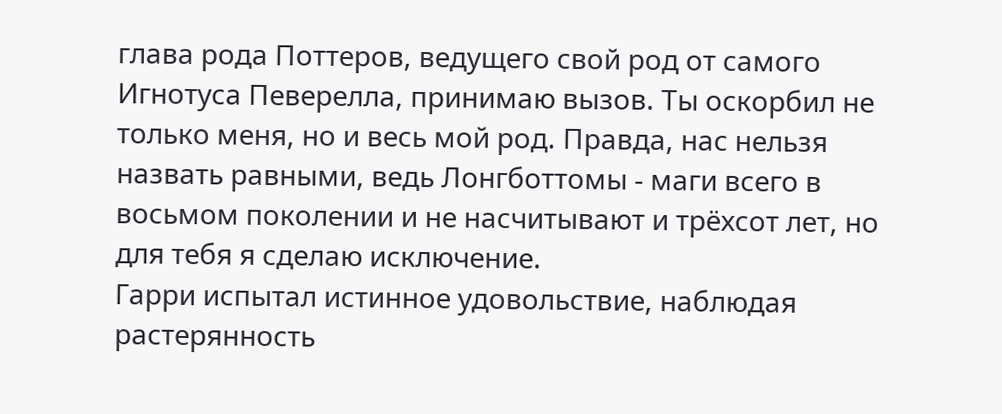глава рода Поттеров, ведущего свой род от самого Игнотуса Певерелла, принимаю вызов. Ты оскорбил не только меня, но и весь мой род. Правда, нас нельзя назвать равными, ведь Лонгботтомы - маги всего в восьмом поколении и не насчитывают и трёхсот лет, но для тебя я сделаю исключение.
Гарри испытал истинное удовольствие, наблюдая растерянность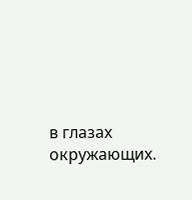в глазах окружающих.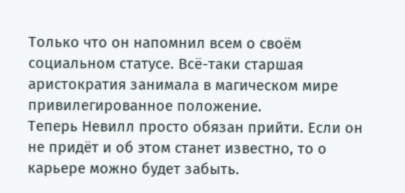Только что он напомнил всем о своём социальном статусе. Всё-таки старшая аристократия занимала в магическом мире привилегированное положение.
Теперь Невилл просто обязан прийти. Если он не придёт и об этом станет известно, то о карьере можно будет забыть.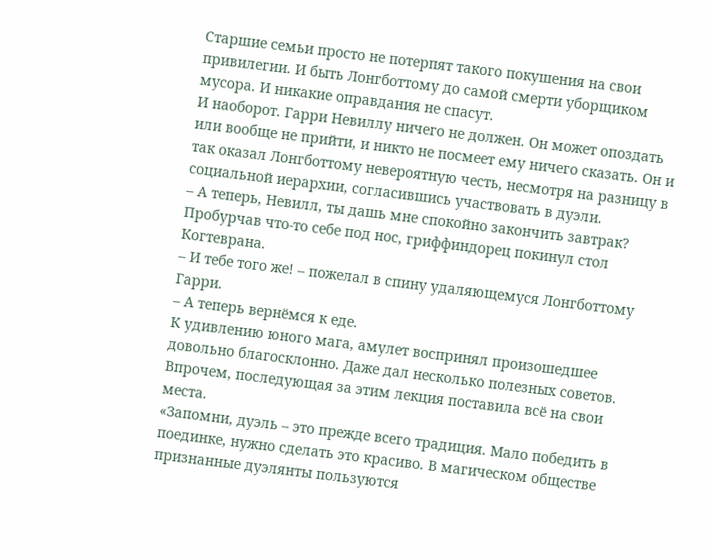Старшие семьи просто не потерпят такого покушения на свои привилегии. И быть Лонгботтому до самой смерти уборщиком мусора. И никакие оправдания не спасут.
И наоборот. Гарри Невиллу ничего не должен. Он может опоздать или вообще не прийти, и никто не посмеет ему ничего сказать. Он и так оказал Лонгботтому невероятную честь, несмотря на разницу в социальной иерархии, согласившись участвовать в дуэли.
– А теперь, Невилл, ты дашь мне спокойно закончить завтрак?
Пробурчав что-то себе под нос, гриффиндорец покинул стол Когтеврана.
– И тебе того же! – пожелал в спину удаляющемуся Лонгботтому Гарри.
– А теперь вернёмся к еде.
К удивлению юного мага, амулет воспринял произошедшее довольно благосклонно. Даже дал несколько полезных советов. Впрочем, последующая за этим лекция поставила всё на свои места.
«Запомни, дуэль – это прежде всего традиция. Мало победить в поединке, нужно сделать это красиво. В магическом обществе признанные дуэлянты пользуются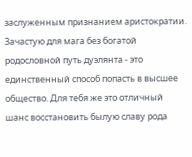заслуженным признанием аристократии. Зачастую для мага без богатой родословной путь дуэлянта - это единственный способ попасть в высшее общество. Для тебя же это отличный шанс восстановить былую славу рода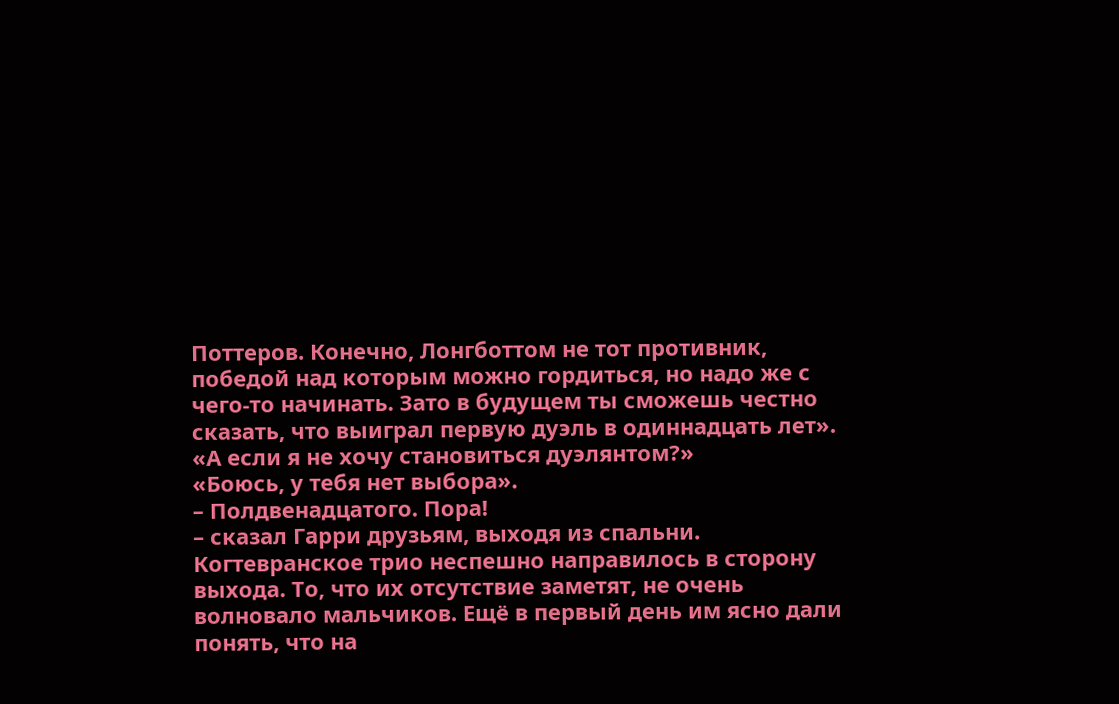Поттеров. Конечно, Лонгботтом не тот противник, победой над которым можно гордиться, но надо же с чего-то начинать. Зато в будущем ты сможешь честно сказать, что выиграл первую дуэль в одиннадцать лет».
«А если я не хочу становиться дуэлянтом?»
«Боюсь, у тебя нет выбора».
– Полдвенадцатого. Пора!
– сказал Гарри друзьям, выходя из спальни.
Когтевранское трио неспешно направилось в сторону выхода. То, что их отсутствие заметят, не очень волновало мальчиков. Ещё в первый день им ясно дали понять, что на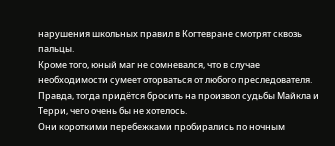нарушения школьных правил в Когтевране смотрят сквозь пальцы.
Кроме того, юный маг не сомневался, что в случае необходимости сумеет оторваться от любого преследователя. Правда, тогда придётся бросить на произвол судьбы Майкла и Терри, чего очень бы не хотелось.
Они короткими перебежками пробирались по ночным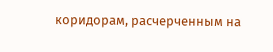коридорам, расчерченным на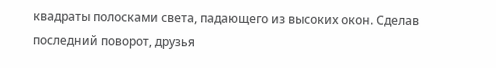квадраты полосками света, падающего из высоких окон. Сделав последний поворот, друзья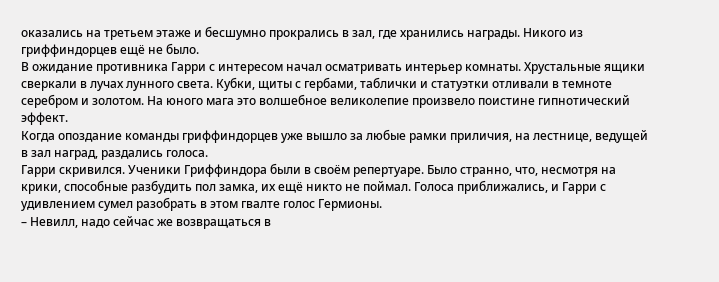оказались на третьем этаже и бесшумно прокрались в зал, где хранились награды. Никого из гриффиндорцев ещё не было.
В ожидание противника Гарри с интересом начал осматривать интерьер комнаты. Хрустальные ящики сверкали в лучах лунного света. Кубки, щиты с гербами, таблички и статуэтки отливали в темноте серебром и золотом. На юного мага это волшебное великолепие произвело поистине гипнотический эффект.
Когда опоздание команды гриффиндорцев уже вышло за любые рамки приличия, на лестнице, ведущей в зал наград, раздались голоса.
Гарри скривился. Ученики Гриффиндора были в своём репертуаре. Было странно, что, несмотря на крики, способные разбудить пол замка, их ещё никто не поймал. Голоса приближались, и Гарри с удивлением сумел разобрать в этом гвалте голос Гермионы.
– Невилл, надо сейчас же возвращаться в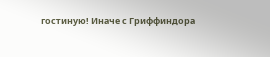гостиную! Иначе с Гриффиндора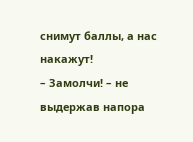снимут баллы, а нас накажут!
– Замолчи! – не выдержав напора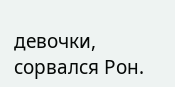девочки, сорвался Рон.